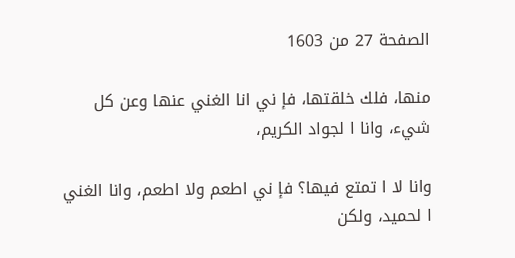الصفحة 27 من 1603

منها، فلك خلقتها، فإ ني انا الغني عنها وعن كل شيء، وانا ا لجواد الكريم،

وانا لا ا تمتع فيها؟ فإ ني اطعم ولا اطعم، وانا الغني ا لحميد، ولكن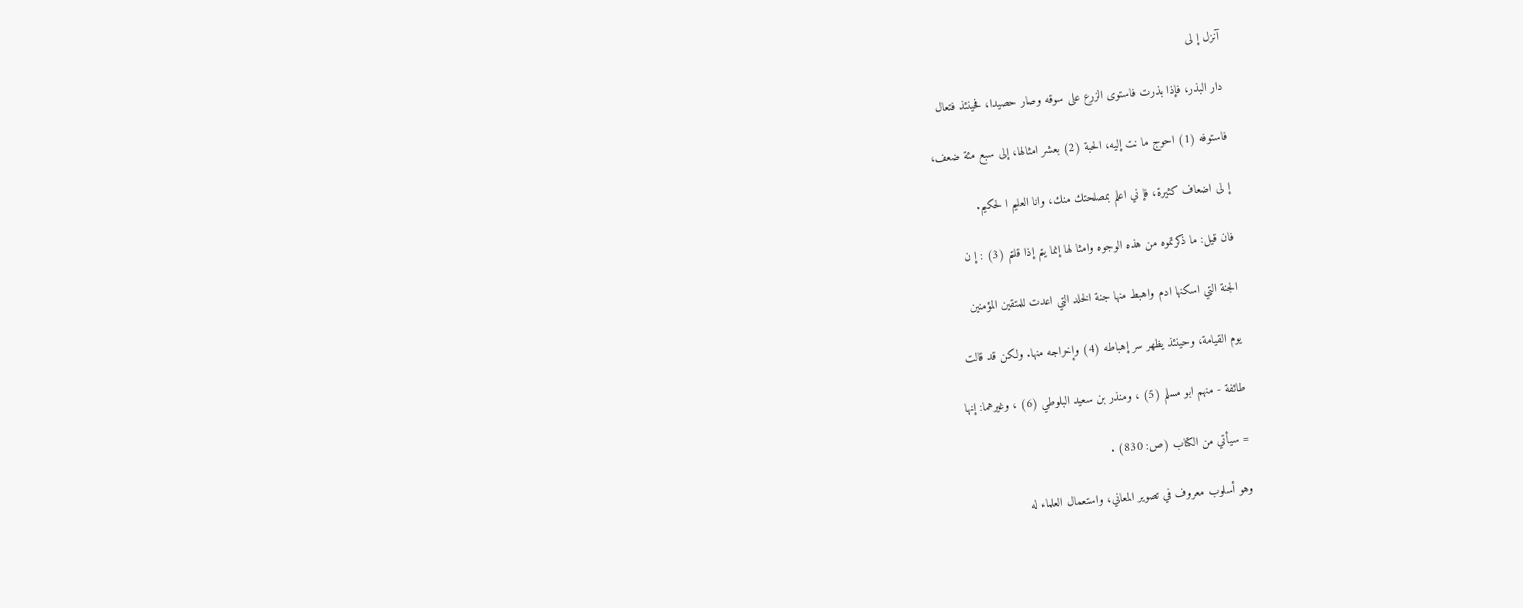آنزل إ لى

دار البذر، فإذا بذرت فاستوى الزرع على سوقه وصار حصيدا، فحينئذ فتعال

فاستوفه (1) احوج ما نت إليه، الحبة (2) بعشر امثالها، إلى سبع مئة ضعف،

إ لى اضعاف كثيرة، فإ ني اعلم بمصلحتك منك، وانا العليم ا لحكيم.

فان قيل: ما ذكرتموه من هذه الوجوه وامثا لها إنما يتم إذا قلتم (3) : إ ن

الجنة التي اسكنها ادم واهبط منها جنة الخلد التي اعدت للمتقين المؤمنين

يوم القيامة، وحينئذ يظهر سر إهباطه (4) وإخراجه منها. ولكن قد قالت

طائفة - منهم ابو مسلم (5) ، ومنذر بن سعيد البلوطي (6) ، وغيرهما: إنها

= سيأتي من الكتاب (ص: 830) .

وهو أسلوب معروف في تصوير المعاني، واستعمال العلماء له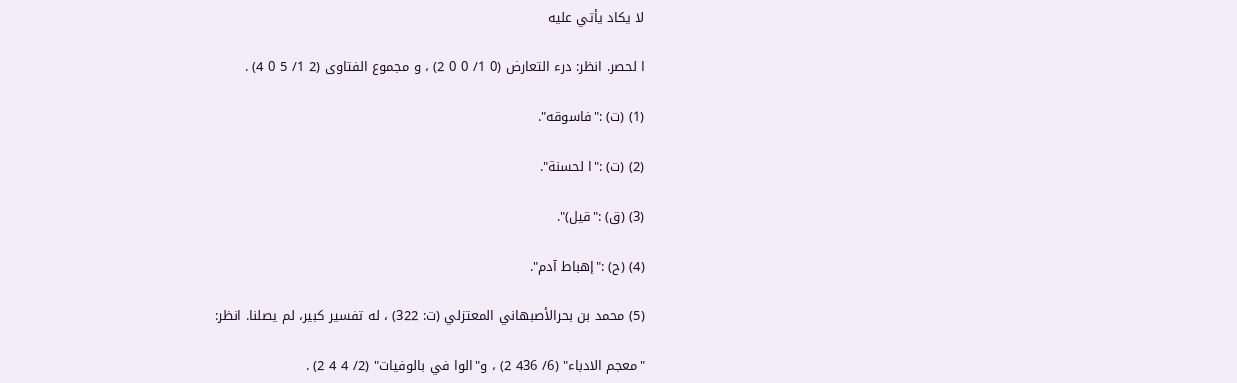لا يكاد يأتي عليه

ا لحصر. انظر: درء التعارض (0 1/ 0 0 2) ، و مجموع الفتاوى (2 1/ 5 0 4) .

(1) (ت) :"فاسوقه".

(2) (ت) :"ا لحسنة".

(3) (ق) :"قيل)".

(4) (ح) :"إهباط آدم".

(5) محمد بن بحرالأصبهاني المعتزلي (ت: 322) ، له تفسير كبير، لم يصلنا. انظر:

"معجم الادباء" (6/ 436 2) ، و"الوا في بالوفيات" (2/ 4 4 2) .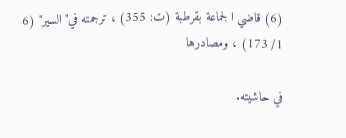(6) قاضي ا لجماعة بقرطبة (ت: 355) ، ترجمته في"السير" (6 1/ 173) ، ومصادرها

في حاشيته.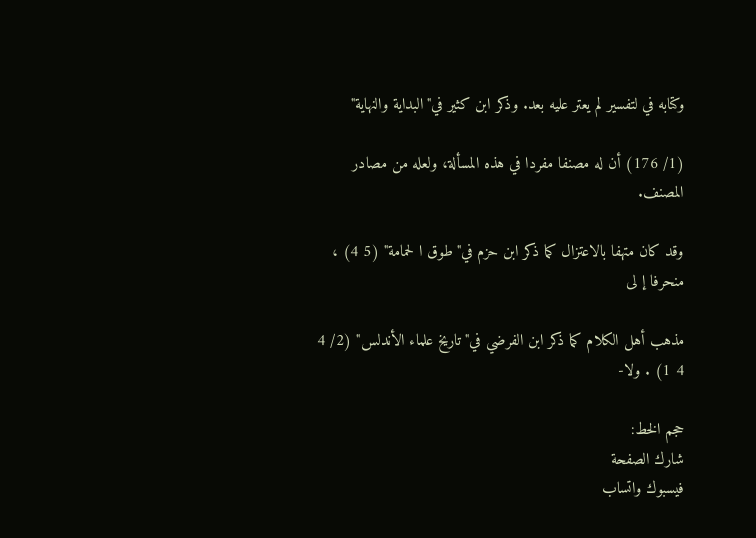وكتابه في لتفسير لم يعتر عليه بعد. وذكر ابن كثير في"البداية والنهاية"

(1/ 176) أن له مصنفا مفردا في هذه المسألة، ولعله من مصادر المصنف.

وقد كان متهفا بالاعتزال كما ذكر ابن حزم في"طوق ا لحمامة" (5 4) ، منحرفا إ لى

مذهب أهل الكلام كما ذكر ابن الفرضي في"تاريخ علماء الأندلس" (2/ 4 4 1) . ولا-

حجم الخط:
شارك الصفحة
فيسبوك واتساب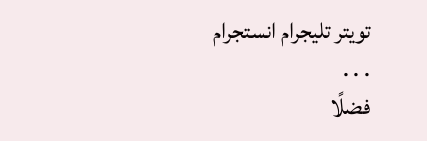تويتر تليجرام انستجرام
. . .
فضلًا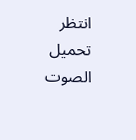انتظر تحميل الصوت